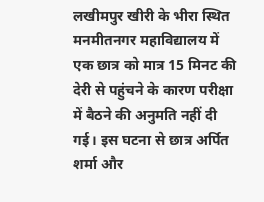लखीमपुर खीरी के भीरा स्थित मनमीतनगर महाविद्यालय में एक छात्र को मात्र 15 मिनट की देरी से पहुंचने के कारण परीक्षा में बैठने की अनुमति नहीं दी गई। इस घटना से छात्र अर्पित शर्मा और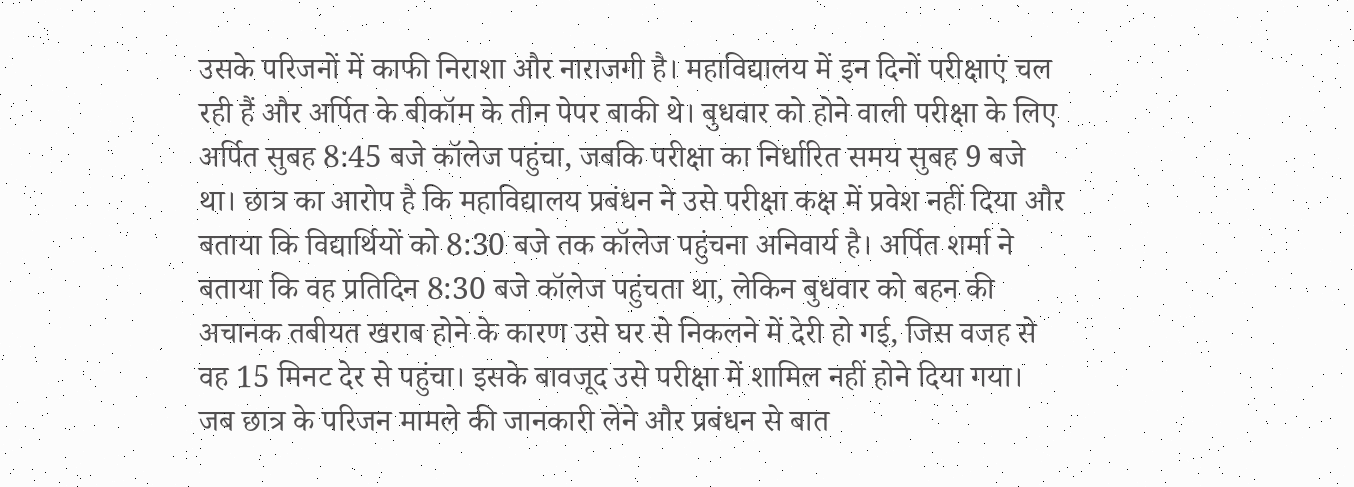उसके परिजनों में काफी निराशा और नाराजगी है। महाविद्यालय में इन दिनों परीक्षाएं चल रही हैं और अर्पित के बीकॉम के तीन पेपर बाकी थे। बुधवार को होने वाली परीक्षा के लिए अर्पित सुबह 8:45 बजे कॉलेज पहुंचा, जबकि परीक्षा का निर्धारित समय सुबह 9 बजे था। छात्र का आरोप है कि महाविद्यालय प्रबंधन ने उसे परीक्षा कक्ष में प्रवेश नहीं दिया और बताया कि विद्यार्थियों को 8:30 बजे तक कॉलेज पहुंचना अनिवार्य है। अर्पित शर्मा ने बताया कि वह प्रतिदिन 8:30 बजे कॉलेज पहुंचता था, लेकिन बुधवार को बहन की अचानक तबीयत खराब होने के कारण उसे घर से निकलने में देरी हो गई, जिस वजह से वह 15 मिनट देर से पहुंचा। इसके बावजूद उसे परीक्षा में शामिल नहीं होने दिया गया। जब छात्र के परिजन मामले की जानकारी लेने और प्रबंधन से बात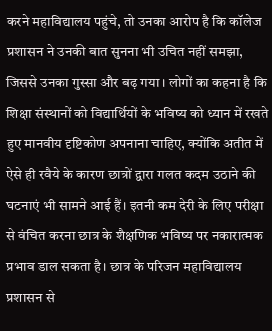करने महाविद्यालय पहुंचे, तो उनका आरोप है कि कॉलेज प्रशासन ने उनकी बात सुनना भी उचित नहीं समझा, जिससे उनका गुस्सा और बढ़ गया। लोगों का कहना है कि शिक्षा संस्थानों को विद्यार्थियों के भविष्य को ध्यान में रखते हुए मानवीय दृष्टिकोण अपनाना चाहिए, क्योंकि अतीत में ऐसे ही रवैये के कारण छात्रों द्वारा गलत कदम उठाने की घटनाएं भी सामने आई हैं। इतनी कम देरी के लिए परीक्षा से वंचित करना छात्र के शैक्षणिक भविष्य पर नकारात्मक प्रभाव डाल सकता है। छात्र के परिजन महाविद्यालय प्रशासन से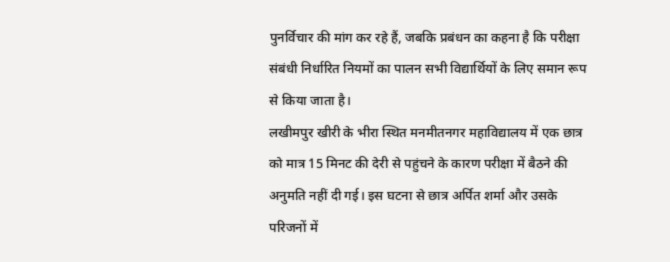पुनर्विचार की मांग कर रहे हैं, जबकि प्रबंधन का कहना है कि परीक्षा संबंधी निर्धारित नियमों का पालन सभी विद्यार्थियों के लिए समान रूप से किया जाता है।
लखीमपुर खीरी के भीरा स्थित मनमीतनगर महाविद्यालय में एक छात्र को मात्र 15 मिनट की देरी से पहुंचने के कारण परीक्षा में बैठने की अनुमति नहीं दी गई। इस घटना से छात्र अर्पित शर्मा और उसके परिजनों में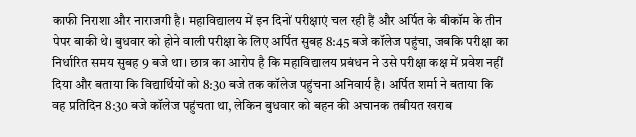काफी निराशा और नाराजगी है। महाविद्यालय में इन दिनों परीक्षाएं चल रही हैं और अर्पित के बीकॉम के तीन पेपर बाकी थे। बुधवार को होने वाली परीक्षा के लिए अर्पित सुबह 8:45 बजे कॉलेज पहुंचा, जबकि परीक्षा का निर्धारित समय सुबह 9 बजे था। छात्र का आरोप है कि महाविद्यालय प्रबंधन ने उसे परीक्षा कक्ष में प्रवेश नहीं दिया और बताया कि विद्यार्थियों को 8:30 बजे तक कॉलेज पहुंचना अनिवार्य है। अर्पित शर्मा ने बताया कि वह प्रतिदिन 8:30 बजे कॉलेज पहुंचता था, लेकिन बुधवार को बहन की अचानक तबीयत खराब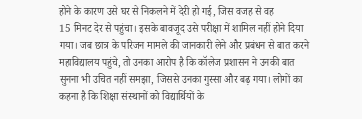होने के कारण उसे घर से निकलने में देरी हो गई, जिस वजह से वह
15 मिनट देर से पहुंचा। इसके बावजूद उसे परीक्षा में शामिल नहीं होने दिया गया। जब छात्र के परिजन मामले की जानकारी लेने और प्रबंधन से बात करने महाविद्यालय पहुंचे, तो उनका आरोप है कि कॉलेज प्रशासन ने उनकी बात सुनना भी उचित नहीं समझा, जिससे उनका गुस्सा और बढ़ गया। लोगों का कहना है कि शिक्षा संस्थानों को विद्यार्थियों के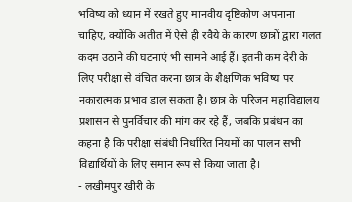भविष्य को ध्यान में रखते हुए मानवीय दृष्टिकोण अपनाना चाहिए, क्योंकि अतीत में ऐसे ही रवैये के कारण छात्रों द्वारा गलत कदम उठाने की घटनाएं भी सामने आई हैं। इतनी कम देरी के लिए परीक्षा से वंचित करना छात्र के शैक्षणिक भविष्य पर नकारात्मक प्रभाव डाल सकता है। छात्र के परिजन महाविद्यालय प्रशासन से पुनर्विचार की मांग कर रहे हैं, जबकि प्रबंधन का कहना है कि परीक्षा संबंधी निर्धारित नियमों का पालन सभी विद्यार्थियों के लिए समान रूप से किया जाता है।
- लखीमपुर खीरी के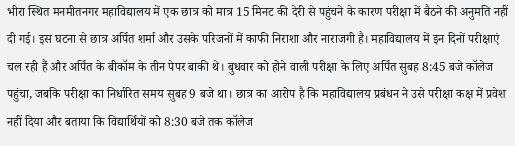भीरा स्थित मनमीतनगर महाविद्यालय में एक छात्र को मात्र 15 मिनट की देरी से पहुंचने के कारण परीक्षा में बैठने की अनुमति नहीं दी गई। इस घटना से छात्र अर्पित शर्मा और उसके परिजनों में काफी निराशा और नाराजगी है। महाविद्यालय में इन दिनों परीक्षाएं चल रही हैं और अर्पित के बीकॉम के तीन पेपर बाकी थे। बुधवार को होने वाली परीक्षा के लिए अर्पित सुबह 8:45 बजे कॉलेज पहुंचा, जबकि परीक्षा का निर्धारित समय सुबह 9 बजे था। छात्र का आरोप है कि महाविद्यालय प्रबंधन ने उसे परीक्षा कक्ष में प्रवेश नहीं दिया और बताया कि विद्यार्थियों को 8:30 बजे तक कॉलेज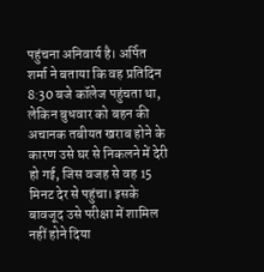पहुंचना अनिवार्य है। अर्पित शर्मा ने बताया कि वह प्रतिदिन 8:30 बजे कॉलेज पहुंचता था, लेकिन बुधवार को बहन की अचानक तबीयत खराब होने के कारण उसे घर से निकलने में देरी हो गई, जिस वजह से वह 15 मिनट देर से पहुंचा। इसके बावजूद उसे परीक्षा में शामिल नहीं होने दिया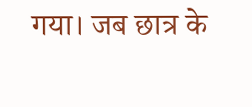गया। जब छात्र के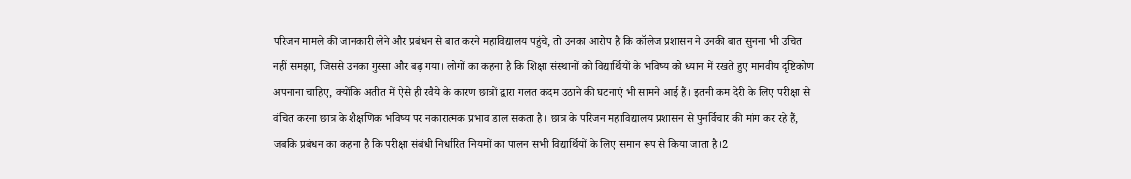परिजन मामले की जानकारी लेने और प्रबंधन से बात करने महाविद्यालय पहुंचे, तो उनका आरोप है कि कॉलेज प्रशासन ने उनकी बात सुनना भी उचित नहीं समझा, जिससे उनका गुस्सा और बढ़ गया। लोगों का कहना है कि शिक्षा संस्थानों को विद्यार्थियों के भविष्य को ध्यान में रखते हुए मानवीय दृष्टिकोण अपनाना चाहिए, क्योंकि अतीत में ऐसे ही रवैये के कारण छात्रों द्वारा गलत कदम उठाने की घटनाएं भी सामने आई हैं। इतनी कम देरी के लिए परीक्षा से वंचित करना छात्र के शैक्षणिक भविष्य पर नकारात्मक प्रभाव डाल सकता है। छात्र के परिजन महाविद्यालय प्रशासन से पुनर्विचार की मांग कर रहे हैं, जबकि प्रबंधन का कहना है कि परीक्षा संबंधी निर्धारित नियमों का पालन सभी विद्यार्थियों के लिए समान रूप से किया जाता है।2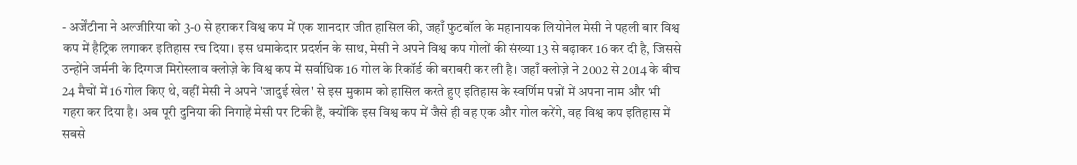- अर्जेंटीना ने अल्जीरिया को 3-0 से हराकर विश्व कप में एक शानदार जीत हासिल की, जहाँ फुटबॉल के महानायक लियोनेल मेसी ने पहली बार विश्व कप में हैट्रिक लगाकर इतिहास रच दिया। इस धमाकेदार प्रदर्शन के साथ, मेसी ने अपने विश्व कप गोलों की संख्या 13 से बढ़ाकर 16 कर दी है, जिससे उन्होंने जर्मनी के दिग्गज मिरोस्लाव क्लोज़े के विश्व कप में सर्वाधिक 16 गोल के रिकॉर्ड की बराबरी कर ली है। जहाँ क्लोज़े ने 2002 से 2014 के बीच 24 मैचों में 16 गोल किए थे, वहीं मेसी ने अपने 'जादुई खेल' से इस मुकाम को हासिल करते हुए इतिहास के स्वर्णिम पन्नों में अपना नाम और भी गहरा कर दिया है। अब पूरी दुनिया की निगाहें मेसी पर टिकी हैं, क्योंकि इस विश्व कप में जैसे ही वह एक और गोल करेंगे, वह विश्व कप इतिहास में सबसे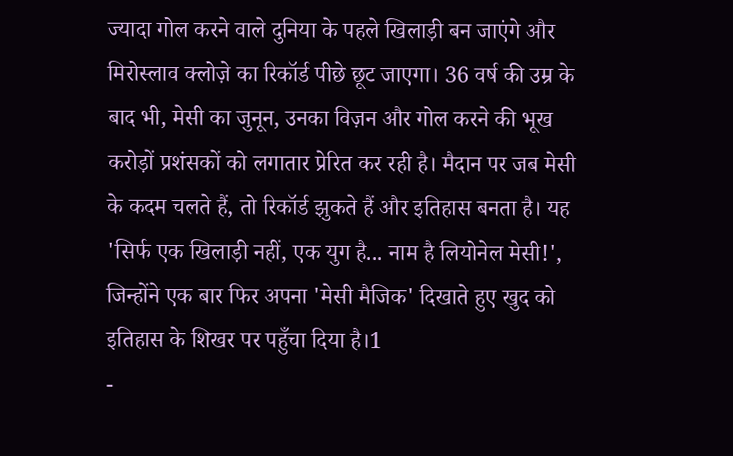ज्यादा गोल करने वाले दुनिया के पहले खिलाड़ी बन जाएंगे और मिरोस्लाव क्लोज़े का रिकॉर्ड पीछे छूट जाएगा। 36 वर्ष की उम्र के बाद भी, मेसी का जुनून, उनका विज़न और गोल करने की भूख करोड़ों प्रशंसकों को लगातार प्रेरित कर रही है। मैदान पर जब मेसी के कदम चलते हैं, तो रिकॉर्ड झुकते हैं और इतिहास बनता है। यह 'सिर्फ एक खिलाड़ी नहीं, एक युग है... नाम है लियोनेल मेसी!', जिन्होंने एक बार फिर अपना 'मेसी मैजिक' दिखाते हुए खुद को इतिहास के शिखर पर पहुँचा दिया है।1
-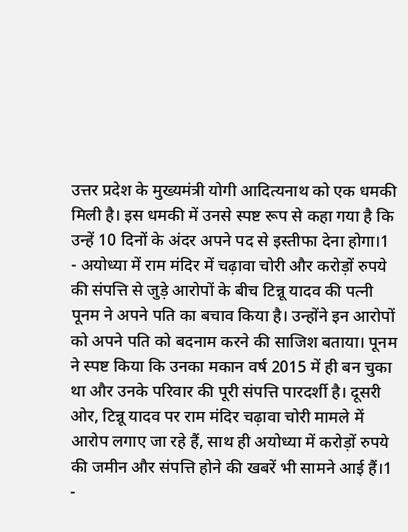उत्तर प्रदेश के मुख्यमंत्री योगी आदित्यनाथ को एक धमकी मिली है। इस धमकी में उनसे स्पष्ट रूप से कहा गया है कि उन्हें 10 दिनों के अंदर अपने पद से इस्तीफा देना होगा।1
- अयोध्या में राम मंदिर में चढ़ावा चोरी और करोड़ों रुपये की संपत्ति से जुड़े आरोपों के बीच टिन्नू यादव की पत्नी पूनम ने अपने पति का बचाव किया है। उन्होंने इन आरोपों को अपने पति को बदनाम करने की साजिश बताया। पूनम ने स्पष्ट किया कि उनका मकान वर्ष 2015 में ही बन चुका था और उनके परिवार की पूरी संपत्ति पारदर्शी है। दूसरी ओर, टिन्नू यादव पर राम मंदिर चढ़ावा चोरी मामले में आरोप लगाए जा रहे हैं, साथ ही अयोध्या में करोड़ों रुपये की जमीन और संपत्ति होने की खबरें भी सामने आई हैं।1
-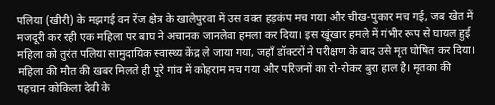पलिया (खीरी) के मझगई वन रेंज क्षेत्र के खालेपुरवा में उस वक्त हड़कंप मच गया और चीख-पुकार मच गई, जब खेत में मजदूरी कर रही एक महिला पर बाघ ने अचानक जानलेवा हमला कर दिया। इस खूंखार हमले में गंभीर रूप से घायल हुई महिला को तुरंत पलिया सामुदायिक स्वास्थ्य केंद्र ले जाया गया, जहाँ डॉक्टरों ने परीक्षण के बाद उसे मृत घोषित कर दिया। महिला की मौत की खबर मिलते ही पूरे गांव में कोहराम मच गया और परिजनों का रो-रोकर बुरा हाल है। मृतका की पहचान कोकिला देवी के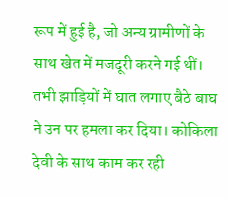रूप में हुई है, जो अन्य ग्रामीणों के साथ खेत में मजदूरी करने गई थीं। तभी झाड़ियों में घात लगाए बैठे बाघ ने उन पर हमला कर दिया। कोकिला देवी के साथ काम कर रही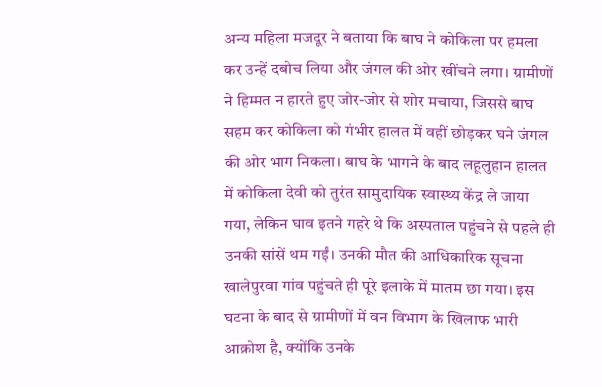अन्य महिला मजदूर ने बताया कि बाघ ने कोकिला पर हमला कर उन्हें दबोच लिया और जंगल की ओर खींचने लगा। ग्रामीणों ने हिम्मत न हारते हुए जोर-जोर से शोर मचाया, जिससे बाघ सहम कर कोकिला को गंभीर हालत में वहीं छोड़कर घने जंगल की ओर भाग निकला। बाघ के भागने के बाद लहूलुहान हालत में कोकिला देवी को तुरंत सामुदायिक स्वास्थ्य केंद्र ले जाया गया, लेकिन घाव इतने गहरे थे कि अस्पताल पहुंचने से पहले ही उनकी सांसें थम गईं। उनकी मौत की आधिकारिक सूचना खालेपुरवा गांव पहुंचते ही पूरे इलाके में मातम छा गया। इस घटना के बाद से ग्रामीणों में वन विभाग के खिलाफ भारी आक्रोश है, क्योंकि उनके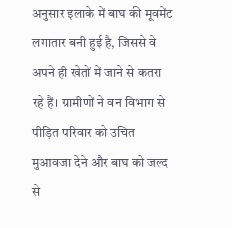अनुसार इलाके में बाघ की मूवमेंट लगातार बनी हुई है, जिससे वे अपने ही खेतों में जाने से कतरा रहे हैं। ग्रामीणों ने वन विभाग से पीड़ित परिवार को उचित मुआवजा देने और बाघ को जल्द से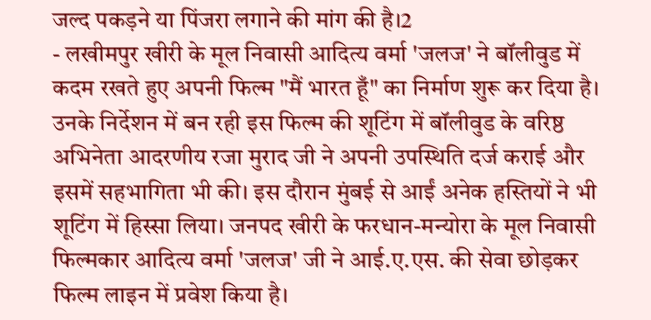जल्द पकड़ने या पिंजरा लगाने की मांग की है।2
- लखीमपुर खीरी के मूल निवासी आदित्य वर्मा 'जलज' ने बॉलीवुड में कदम रखते हुए अपनी फिल्म "मैं भारत हूँ" का निर्माण शुरू कर दिया है। उनके निर्देशन में बन रही इस फिल्म की शूटिंग में बॉलीवुड के वरिष्ठ अभिनेता आदरणीय रजा मुराद जी ने अपनी उपस्थिति दर्ज कराई और इसमें सहभागिता भी की। इस दौरान मुंबई से आईं अनेक हस्तियों ने भी शूटिंग में हिस्सा लिया। जनपद खीरी के फरधान-मन्योरा के मूल निवासी फिल्मकार आदित्य वर्मा 'जलज' जी ने आई.ए.एस. की सेवा छोड़कर फिल्म लाइन में प्रवेश किया है।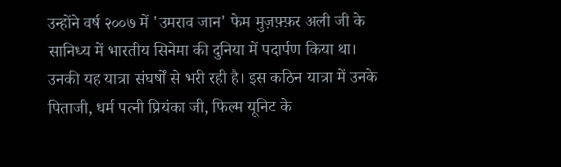उन्होंने वर्ष २००७ में 'उमराव जान' फेम मुज़फ़्फ़र अली जी के सानिध्य में भारतीय सिनेमा की दुनिया में पदार्पण किया था। उनकी यह यात्रा संघर्षों से भरी रही है। इस कठिन यात्रा में उनके पिताजी, धर्म पत्नी प्रियंका जी, फिल्म यूनिट के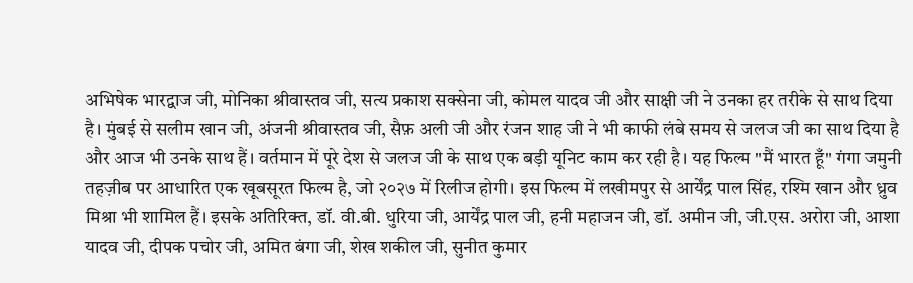अभिषेक भारद्वाज जी, मोनिका श्रीवास्तव जी, सत्य प्रकाश सक्सेना जी, कोमल यादव जी और साक्षी जी ने उनका हर तरीके से साथ दिया है। मुंबई से सलीम खान जी, अंजनी श्रीवास्तव जी, सैफ़ अली जी और रंजन शाह जी ने भी काफी लंबे समय से जलज जी का साथ दिया है और आज भी उनके साथ हैं। वर्तमान में पूरे देश से जलज जी के साथ एक बड़ी यूनिट काम कर रही है। यह फिल्म "मैं भारत हूँ" गंगा जमुनी तहज़ीब पर आधारित एक खूबसूरत फिल्म है, जो २०२७ में रिलीज होगी। इस फिल्म में लखीमपुर से आर्येंद्र पाल सिंह, रश्मि खान और ध्रुव मिश्रा भी शामिल हैं। इसके अतिरिक्त, डॉ. वी.बी. धुरिया जी, आर्येंद्र पाल जी, हनी महाजन जी, डॉ. अमीन जी, जी.एस. अरोरा जी, आशा यादव जी, दीपक पचोर जी, अमित बंगा जी, शेख शकील जी, सुनीत कुमार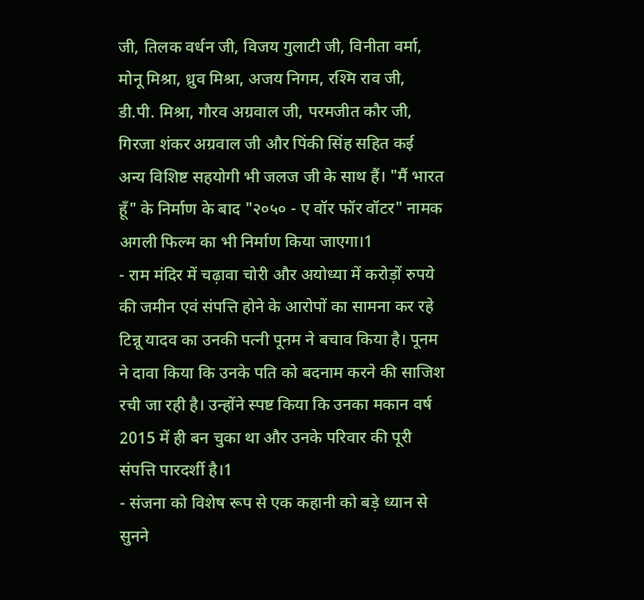जी, तिलक वर्धन जी, विजय गुलाटी जी, विनीता वर्मा, मोनू मिश्रा, ध्रुव मिश्रा, अजय निगम, रश्मि राव जी, डी.पी. मिश्रा, गौरव अग्रवाल जी, परमजीत कौर जी, गिरजा शंकर अग्रवाल जी और पिंकी सिंह सहित कई अन्य विशिष्ट सहयोगी भी जलज जी के साथ हैं। "मैं भारत हूँ" के निर्माण के बाद "२०५० - ए वॉर फॉर वॉटर" नामक अगली फिल्म का भी निर्माण किया जाएगा।1
- राम मंदिर में चढ़ावा चोरी और अयोध्या में करोड़ों रुपये की जमीन एवं संपत्ति होने के आरोपों का सामना कर रहे टिन्नू यादव का उनकी पत्नी पूनम ने बचाव किया है। पूनम ने दावा किया कि उनके पति को बदनाम करने की साजिश रची जा रही है। उन्होंने स्पष्ट किया कि उनका मकान वर्ष 2015 में ही बन चुका था और उनके परिवार की पूरी संपत्ति पारदर्शी है।1
- संजना को विशेष रूप से एक कहानी को बड़े ध्यान से सुनने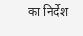का निर्देश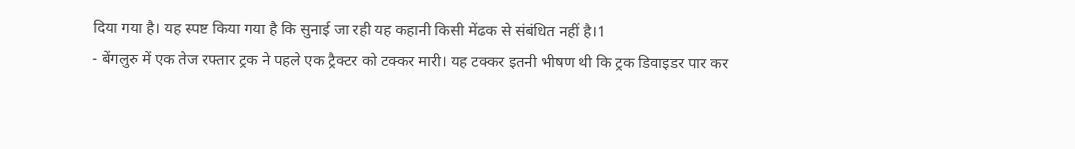दिया गया है। यह स्पष्ट किया गया है कि सुनाई जा रही यह कहानी किसी मेंढक से संबंधित नहीं है।1
- बेंगलुरु में एक तेज रफ्तार ट्रक ने पहले एक ट्रैक्टर को टक्कर मारी। यह टक्कर इतनी भीषण थी कि ट्रक डिवाइडर पार कर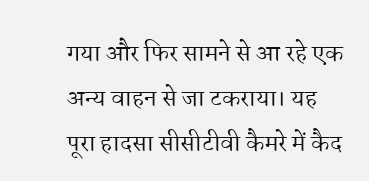गया और फिर सामने से आ रहे एक अन्य वाहन से जा टकराया। यह पूरा हादसा सीसीटीवी कैमरे में कैद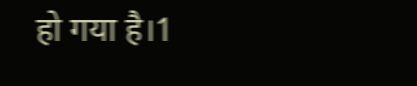हो गया है।1